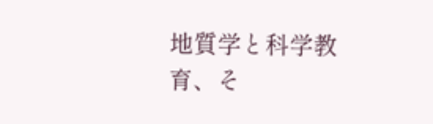地質学と科学教育、そ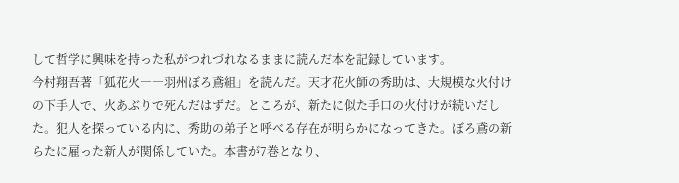して哲学に興味を持った私がつれづれなるままに読んだ本を記録しています。
今村翔吾著「狐花火――羽州ぼろ鳶組」を読んだ。天才花火師の秀助は、大規模な火付けの下手人で、火あぶりで死んだはずだ。ところが、新たに似た手口の火付けが続いだした。犯人を探っている内に、秀助の弟子と呼べる存在が明らかになってきた。ぼろ鳶の新らたに雇った新人が関係していた。本書が7巻となり、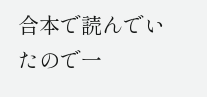合本で読んでいたので一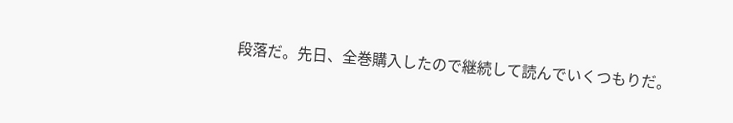段落だ。先日、全巻購入したので継続して読んでいくつもりだ。